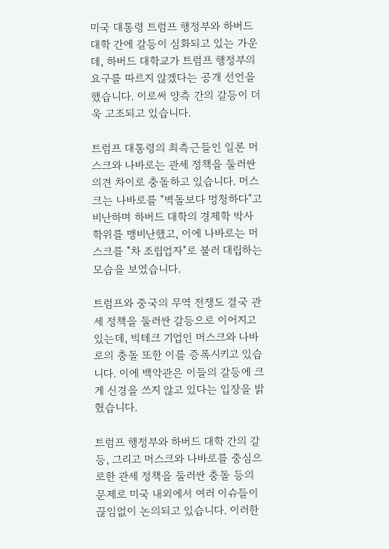미국 대통령 트럼프 행정부와 하버드 대학 간에 갈등이 심화되고 있는 가운데, 하버드 대학교가 트럼프 행정부의 요구를 따르지 않겠다는 공개 선언을 했습니다. 이로써 양측 간의 갈등이 더욱 고조되고 있습니다.

트럼프 대통령의 최측근들인 일론 머스크와 나바로는 관세 정책을 둘러싼 의견 차이로 충돌하고 있습니다. 머스크는 나바로를 "벽돌보다 멍청하다"고 비난하며 하버드 대학의 경제학 박사 학위를 맹비난했고, 이에 나바로는 머스크를 "차 조립업자"로 불러 대립하는 모습을 보였습니다.

트럼프와 중국의 무역 전쟁도 결국 관세 정책을 둘러싼 갈등으로 이어지고 있는데, 빅테크 기업인 머스크와 나바로의 충돌 또한 이를 증폭시키고 있습니다. 이에 백악관은 이들의 갈등에 크게 신경을 쓰지 않고 있다는 입장을 밝혔습니다.

트럼프 행정부와 하버드 대학 간의 갈등, 그리고 머스크와 나바로를 중심으로한 관세 정책을 둘러싼 충돌 등의 문제로 미국 내외에서 여러 이슈들이 끊임없이 논의되고 있습니다. 이러한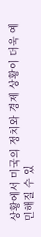상황에서 미국의 정치와 경제 상황이 더욱 예민해질 수 있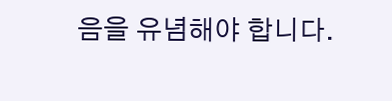음을 유념해야 합니다.